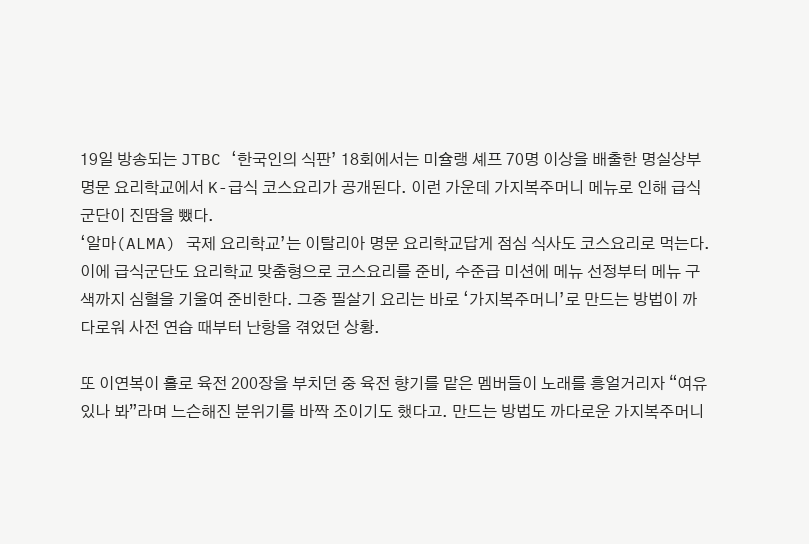19일 방송되는 JTBC ‘한국인의 식판’ 18회에서는 미슐랭 셰프 70명 이상을 배출한 명실상부 명문 요리학교에서 K-급식 코스요리가 공개된다. 이런 가운데 가지복주머니 메뉴로 인해 급식군단이 진땀을 뺐다.
‘알마(ALMA) 국제 요리학교’는 이탈리아 명문 요리학교답게 점심 식사도 코스요리로 먹는다. 이에 급식군단도 요리학교 맞춤형으로 코스요리를 준비, 수준급 미션에 메뉴 선정부터 메뉴 구색까지 심혈을 기울여 준비한다. 그중 필살기 요리는 바로 ‘가지복주머니’로 만드는 방법이 까다로워 사전 연습 때부터 난항을 겪었던 상황.

또 이연복이 홀로 육전 200장을 부치던 중 육전 향기를 맡은 멤버들이 노래를 흥얼거리자 “여유 있나 봐”라며 느슨해진 분위기를 바짝 조이기도 했다고. 만드는 방법도 까다로운 가지복주머니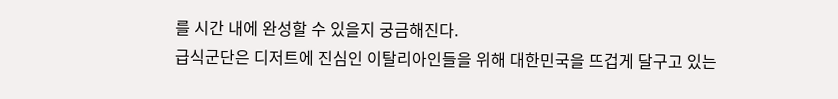를 시간 내에 완성할 수 있을지 궁금해진다.
급식군단은 디저트에 진심인 이탈리아인들을 위해 대한민국을 뜨겁게 달구고 있는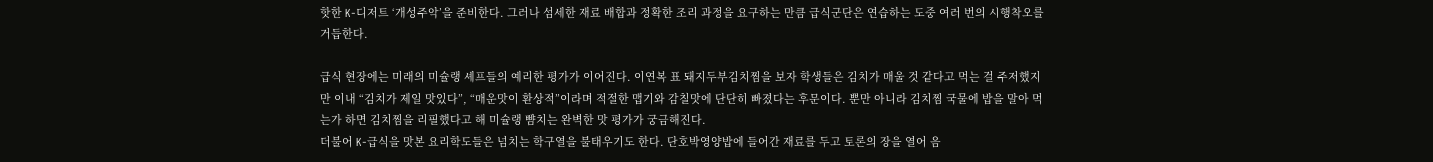핫한 K-디저트 ‘개성주악’을 준비한다. 그러나 섬세한 재료 배합과 정확한 조리 과정을 요구하는 만큼 급식군단은 연습하는 도중 여러 번의 시행착오를 거듭한다.

급식 현장에는 미래의 미슐랭 셰프들의 예리한 평가가 이어진다. 이연복 표 돼지두부김치찜을 보자 학생들은 김치가 매울 것 같다고 먹는 걸 주저했지만 이내 “김치가 제일 맛있다”, “매운맛이 환상적”이라며 적절한 맵기와 감칠맛에 단단히 빠졌다는 후문이다. 뿐만 아니라 김치찜 국물에 밥을 말아 먹는가 하면 김치찜을 리필했다고 해 미슐랭 뺨치는 완벽한 맛 평가가 궁금해진다.
더불어 K-급식을 맛본 요리학도들은 넘치는 학구열을 불태우기도 한다. 단호박영양밥에 들어간 재료를 두고 토론의 장을 열어 음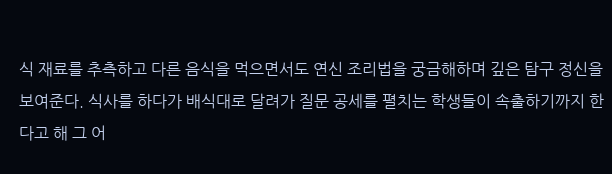식 재료를 추측하고 다른 음식을 먹으면서도 연신 조리법을 궁금해하며 깊은 탐구 정신을 보여준다. 식사를 하다가 배식대로 달려가 질문 공세를 펼치는 학생들이 속출하기까지 한다고 해 그 어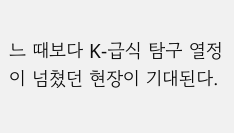느 때보다 K-급식 탐구 열정이 넘쳤던 현장이 기대된다.